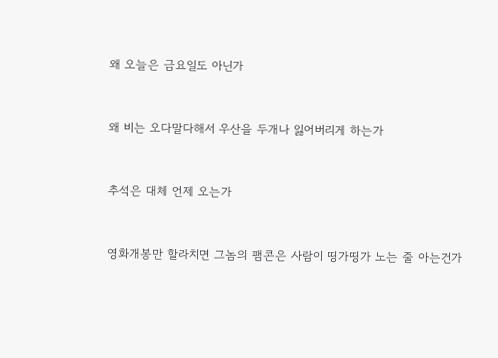왜 오늘은 금요일도 아닌가


왜 비는 오다말다해서 우산을 두개나 잃어버리게 하는가


추석은 대체 언제 오는가


영화개봉만 할라치면 그놈의 팸콘은 사람이 띵가띵가 노는 줄 아는건가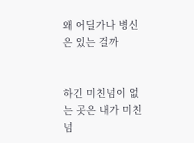왜 어딜가나 병신은 있는 걸까


하긴 미친넘이 없는 곳은 내가 미친넘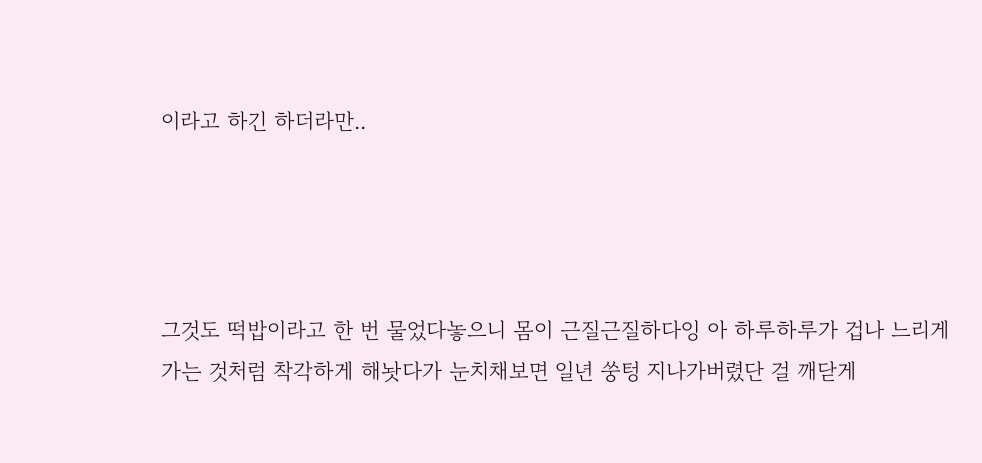이라고 하긴 하더라만..




그것도 떡밥이라고 한 번 물었다놓으니 몸이 근질근질하다잉 아 하루하루가 겁나 느리게 가는 것처럼 착각하게 해놧다가 눈치채보면 일년 쑹텅 지나가버렸단 걸 깨닫게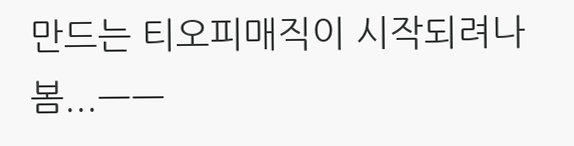만드는 티오피매직이 시작되려나봄...ㅡㅡ